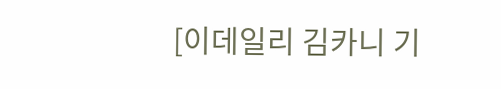[이데일리 김카니 기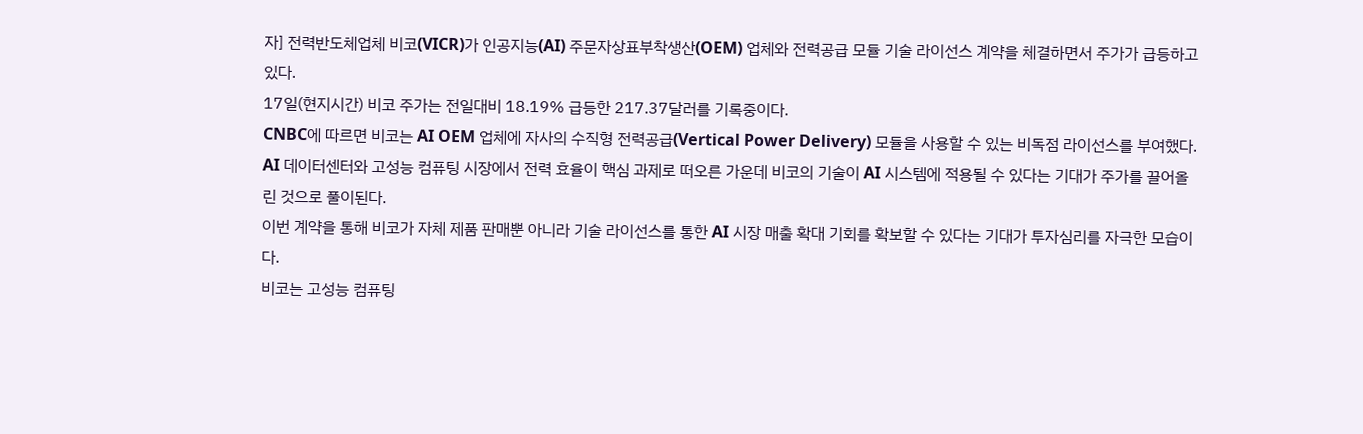자] 전력반도체업체 비코(VICR)가 인공지능(AI) 주문자상표부착생산(OEM) 업체와 전력공급 모듈 기술 라이선스 계약을 체결하면서 주가가 급등하고 있다.
17일(현지시간) 비코 주가는 전일대비 18.19% 급등한 217.37달러를 기록중이다.
CNBC에 따르면 비코는 AI OEM 업체에 자사의 수직형 전력공급(Vertical Power Delivery) 모듈을 사용할 수 있는 비독점 라이선스를 부여했다.
AI 데이터센터와 고성능 컴퓨팅 시장에서 전력 효율이 핵심 과제로 떠오른 가운데 비코의 기술이 AI 시스템에 적용될 수 있다는 기대가 주가를 끌어올린 것으로 풀이된다.
이번 계약을 통해 비코가 자체 제품 판매뿐 아니라 기술 라이선스를 통한 AI 시장 매출 확대 기회를 확보할 수 있다는 기대가 투자심리를 자극한 모습이다.
비코는 고성능 컴퓨팅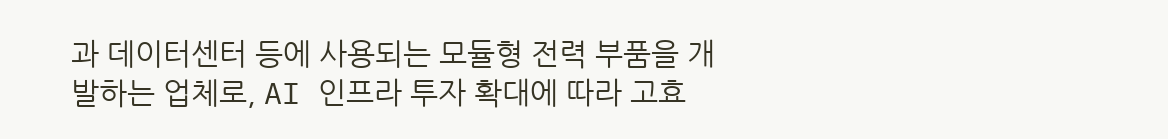과 데이터센터 등에 사용되는 모듈형 전력 부품을 개발하는 업체로, AI 인프라 투자 확대에 따라 고효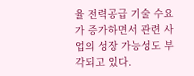율 전력공급 기술 수요가 증가하면서 관련 사업의 성장 가능성도 부각되고 있다.